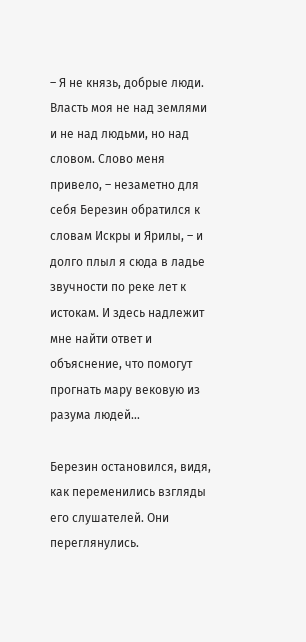– Я не князь, добрые люди. Власть моя не над землями и не над людьми, но над словом. Слово меня привело, – незаметно для себя Березин обратился к словам Искры и Ярилы, – и долго плыл я сюда в ладье звучности по реке лет к истокам. И здесь надлежит мне найти ответ и объяснение, что помогут прогнать мару вековую из разума людей…

Березин остановился, видя, как переменились взгляды его слушателей. Они переглянулись.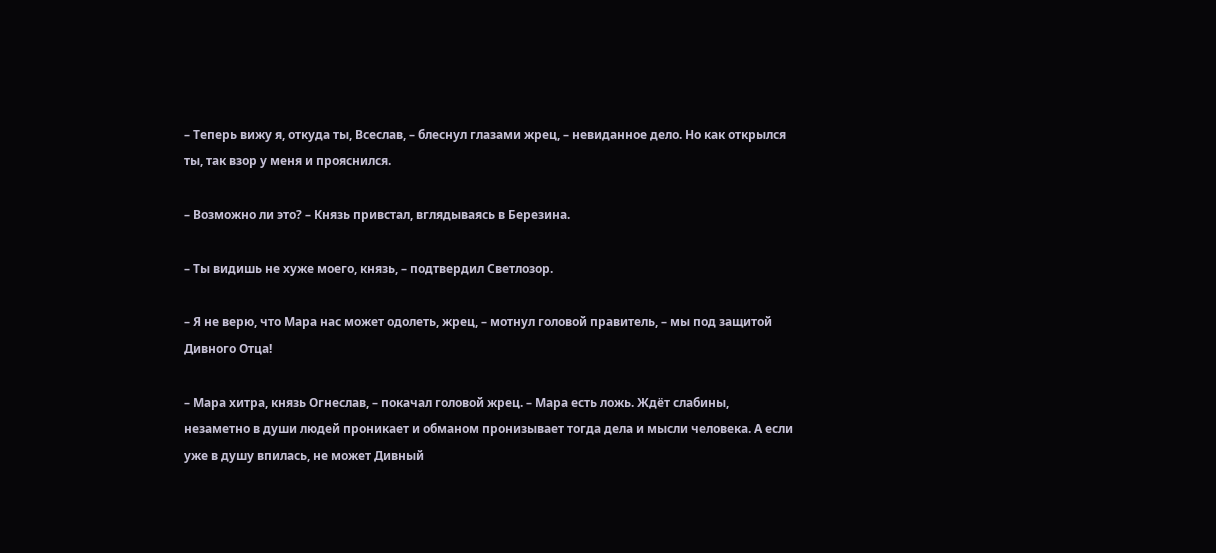– Теперь вижу я, откуда ты, Всеслав, – блеснул глазами жрец, – невиданное дело. Но как открылся ты, так взор у меня и прояснился.

– Возможно ли это? – Князь привстал, вглядываясь в Березина.

– Ты видишь не хуже моего, князь, – подтвердил Светлозор.

– Я не верю, что Мара нас может одолеть, жрец, – мотнул головой правитель, – мы под защитой Дивного Отца!

– Мара хитра, князь Огнеслав, – покачал головой жрец. – Мара есть ложь. Ждёт слабины, незаметно в души людей проникает и обманом пронизывает тогда дела и мысли человека. А если уже в душу впилась, не может Дивный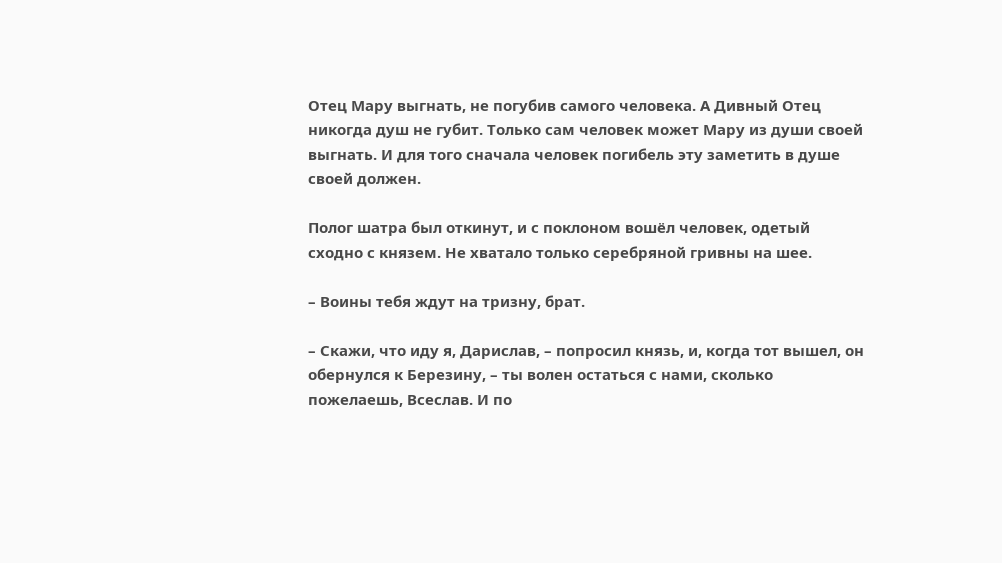Отец Мару выгнать, не погубив самого человека. А Дивный Отец никогда душ не губит. Только сам человек может Мару из души своей выгнать. И для того сначала человек погибель эту заметить в душе своей должен.

Полог шатра был откинут, и с поклоном вошёл человек, одетый сходно с князем. Не хватало только серебряной гривны на шее.

– Воины тебя ждут на тризну, брат.

– Скажи, что иду я, Дарислав, – попросил князь, и, когда тот вышел, он обернулся к Березину, – ты волен остаться с нами, сколько пожелаешь, Всеслав. И по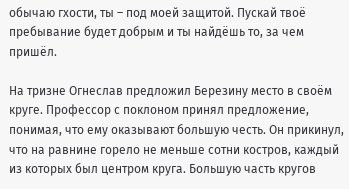обычаю гхости, ты – под моей защитой. Пускай твоё пребывание будет добрым и ты найдёшь то, за чем пришёл.

На тризне Огнеслав предложил Березину место в своём круге. Профессор с поклоном принял предложение, понимая, что ему оказывают большую честь. Он прикинул, что на равнине горело не меньше сотни костров, каждый из которых был центром круга. Большую часть кругов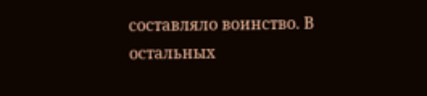составляло воинство. В остальных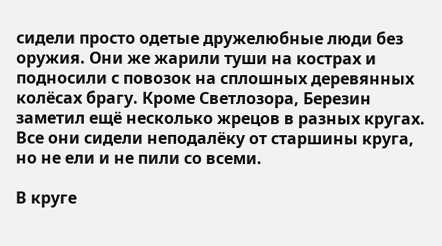сидели просто одетые дружелюбные люди без оружия. Они же жарили туши на кострах и подносили с повозок на сплошных деревянных колёсах брагу. Кроме Светлозора, Березин заметил ещё несколько жрецов в разных кругах. Все они сидели неподалёку от старшины круга, но не ели и не пили со всеми.

В круге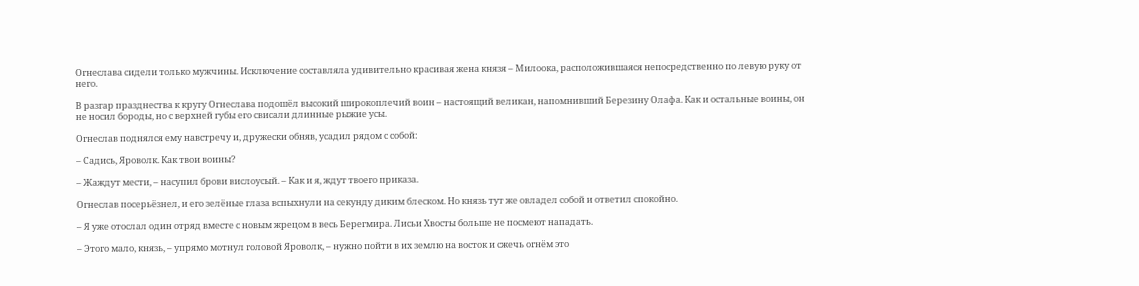Огнеслава сидели только мужчины. Исключение составляла удивительно красивая жена князя – Милоока, расположившаяся непосредственно по левую руку от него.

В разгар празднества к кругу Огнеслава подошёл высокий широкоплечий воин – настоящий великан, напомнивший Березину Олафа. Как и остальные воины, он не носил бороды, но с верхней губы его свисали длинные рыжие усы.

Огнеслав поднялся ему навстречу и, дружески обняв, усадил рядом с собой:

– Садись, Яроволк. Как твои воины?

– Жаждут мести, – насупил брови вислоусый. – Как и я, ждут твоего приказа.

Огнеслав посерьёзнел, и его зелёные глаза вспыхнули на секунду диким блеском. Но князь тут же овладел собой и ответил спокойно.

– Я уже отослал один отряд вместе с новым жрецом в весь Берегмира. Лисьи Хвосты больше не посмеют нападать.

– Этого мало, князь, – упрямо мотнул головой Яроволк, – нужно пойти в их землю на восток и сжечь огнём это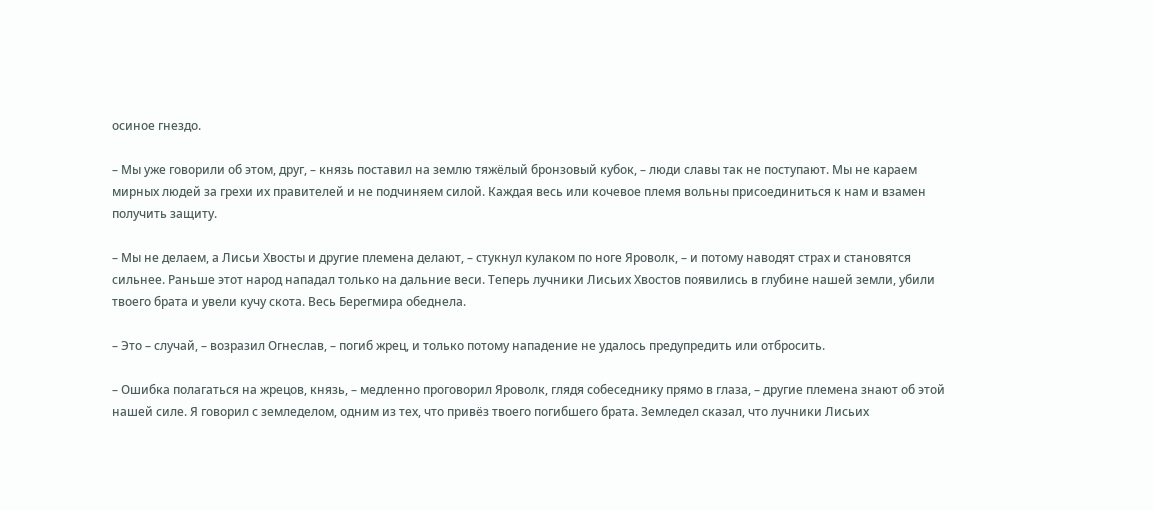осиное гнездо.

– Мы уже говорили об этом, друг, – князь поставил на землю тяжёлый бронзовый кубок, – люди славы так не поступают. Мы не караем мирных людей за грехи их правителей и не подчиняем силой. Каждая весь или кочевое племя вольны присоединиться к нам и взамен получить защиту.

– Мы не делаем, а Лисьи Хвосты и другие племена делают, – стукнул кулаком по ноге Яроволк, – и потому наводят страх и становятся сильнее. Раньше этот народ нападал только на дальние веси. Теперь лучники Лисьих Хвостов появились в глубине нашей земли, убили твоего брата и увели кучу скота. Весь Берегмира обеднела.

– Это – случай, – возразил Огнеслав, – погиб жрец, и только потому нападение не удалось предупредить или отбросить.

– Ошибка полагаться на жрецов, князь, – медленно проговорил Яроволк, глядя собеседнику прямо в глаза, – другие племена знают об этой нашей силе. Я говорил с земледелом, одним из тех, что привёз твоего погибшего брата. Земледел сказал, что лучники Лисьих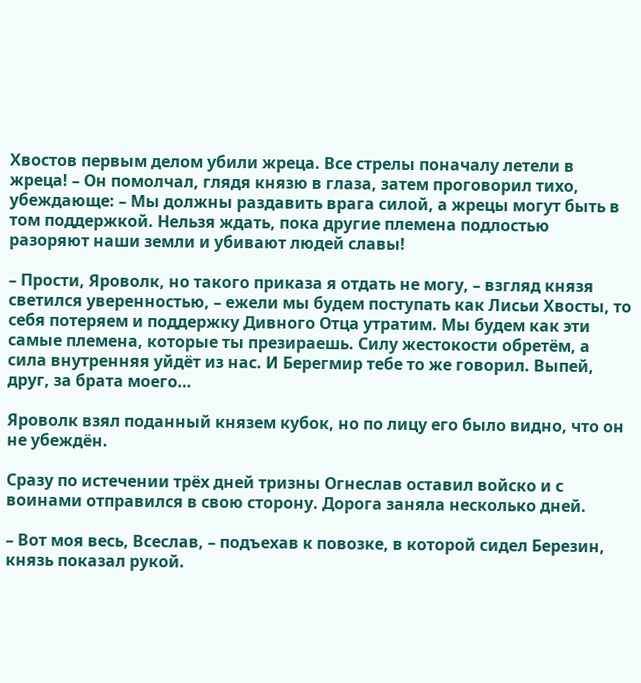Хвостов первым делом убили жреца. Все стрелы поначалу летели в жреца! – Он помолчал, глядя князю в глаза, затем проговорил тихо, убеждающе: – Мы должны раздавить врага силой, а жрецы могут быть в том поддержкой. Нельзя ждать, пока другие племена подлостью разоряют наши земли и убивают людей славы!

– Прости, Яроволк, но такого приказа я отдать не могу, – взгляд князя светился уверенностью, – ежели мы будем поступать как Лисьи Хвосты, то себя потеряем и поддержку Дивного Отца утратим. Мы будем как эти самые племена, которые ты презираешь. Силу жестокости обретём, а сила внутренняя уйдёт из нас. И Берегмир тебе то же говорил. Выпей, друг, за брата моего…

Яроволк взял поданный князем кубок, но по лицу его было видно, что он не убеждён.

Сразу по истечении трёх дней тризны Огнеслав оставил войско и с воинами отправился в свою сторону. Дорога заняла несколько дней.

– Вот моя весь, Всеслав, – подъехав к повозке, в которой сидел Березин, князь показал рукой.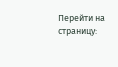Перейти на страницу: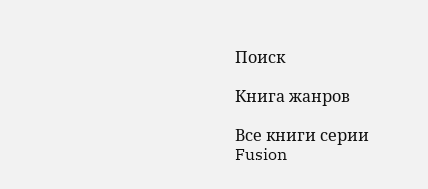Поиск

Книга жанров

Все книги серии Fusion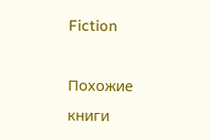Fiction

Похожие книги